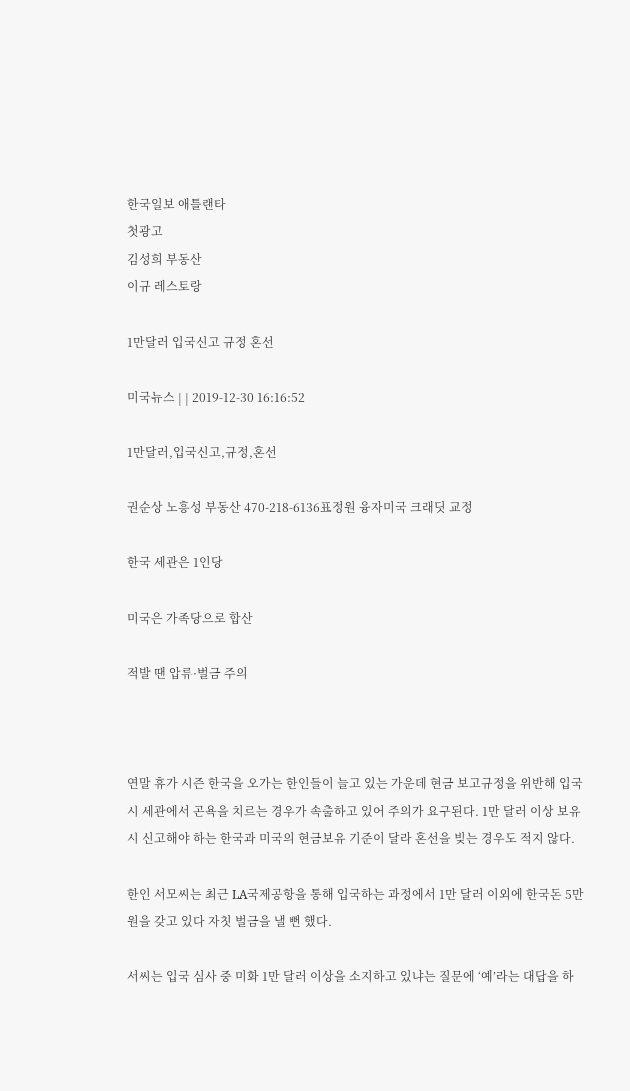한국일보 애틀랜타
첫광고
김성희 부동산
이규 레스토랑

1만달러 입국신고 규정 혼선

미국뉴스 | | 2019-12-30 16:16:52

1만달러,입국신고,규정,혼선

권순상 노흥성 부동산 470-218-6136표정원 융자미국 크래딧 교정

한국 세관은 1인당

미국은 가족당으로 합산

적발 땐 압류·벌금 주의



연말 휴가 시즌 한국을 오가는 한인들이 늘고 있는 가운데 현금 보고규정을 위반해 입국 시 세관에서 곤욕을 치르는 경우가 속출하고 있어 주의가 요구된다. 1만 달러 이상 보유시 신고해야 하는 한국과 미국의 현금보유 기준이 달라 혼선을 빚는 경우도 적지 않다.

한인 서모씨는 최근 LA국제공항을 통해 입국하는 과정에서 1만 달러 이외에 한국돈 5만원을 갖고 있다 자칫 벌금을 낼 뻔 했다.

서씨는 입국 심사 중 미화 1만 달러 이상을 소지하고 있냐는 질문에 ‘예’라는 대답을 하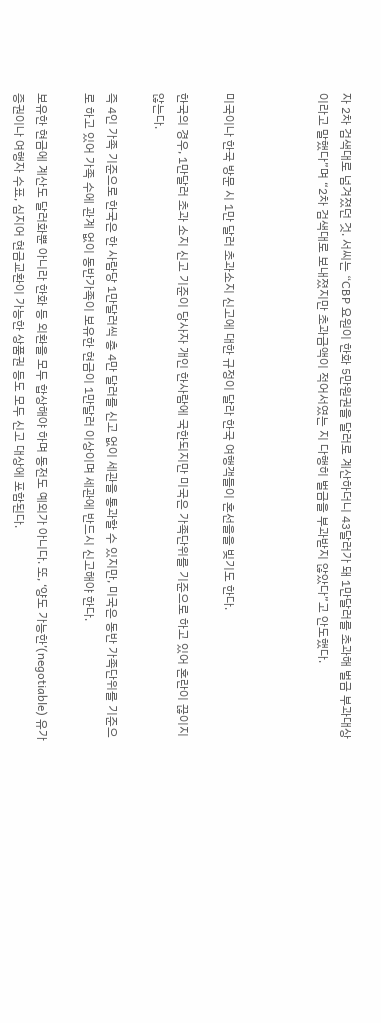자 2차 검색대로 넘겨졌던 것. 서씨는 “CBP 요원이 한화 5만원권을 달러로 계산하더니 43달러가 돼 1만달러를 초과해 벌금 부과대상이라고 말했다”며 “2차 검색대로 보내졌지만 초과금액이 적어서였는 지 다행히 벌금을 부과받지 않았다”고 안도했다.



미국이나 한국 방문 시 1만 달러 초과소지 신고에 대한 규정이 달라 한국 여행객들이 혼선을을 빚기도 한다.

한국의 경우, 1만달러 초과 소지 신고 기준이 당사자 개인 한사람에 국한되지만 미국은 가족단위를 기준으로 하고 있어 혼란이 끊이지 않는다.

즉 4인 가족 기준으로 한국은 한 사람당 1만달러씩 총 4만 달러를 신고 없이 세관을 통과할 수 있지만, 미국은 동반 가족단위를 기준으로 하고 있어 가족 수에 관계 없이 동반가족이 보유한 현금이 1만달러 이상이며 세관에 반드시 신고해야 한다.

보유한 현금에 계산도 달러화뿐 아니라 한화 등 외환을 모두 합상해야 하며 동전도 예외가 아니다. 또, ‘양도 가능한’(negotiable) 유가증권이나 여행자 수표, 심지어 현금교환이 가능한 상품권 등도 모두 신고 대상에 포함된다.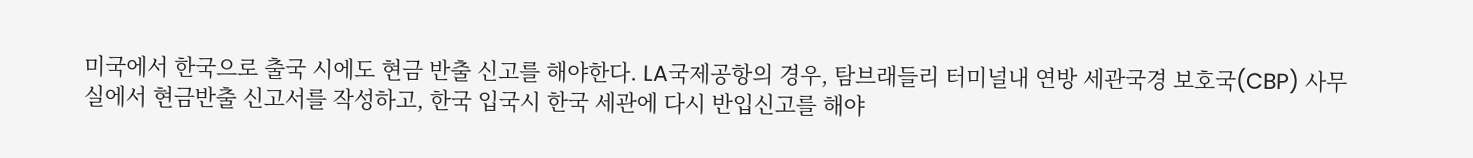미국에서 한국으로 출국 시에도 현금 반출 신고를 해야한다. LA국제공항의 경우, 탐브래들리 터미널내 연방 세관국경 보호국(CBP) 사무실에서 현금반출 신고서를 작성하고, 한국 입국시 한국 세관에 다시 반입신고를 해야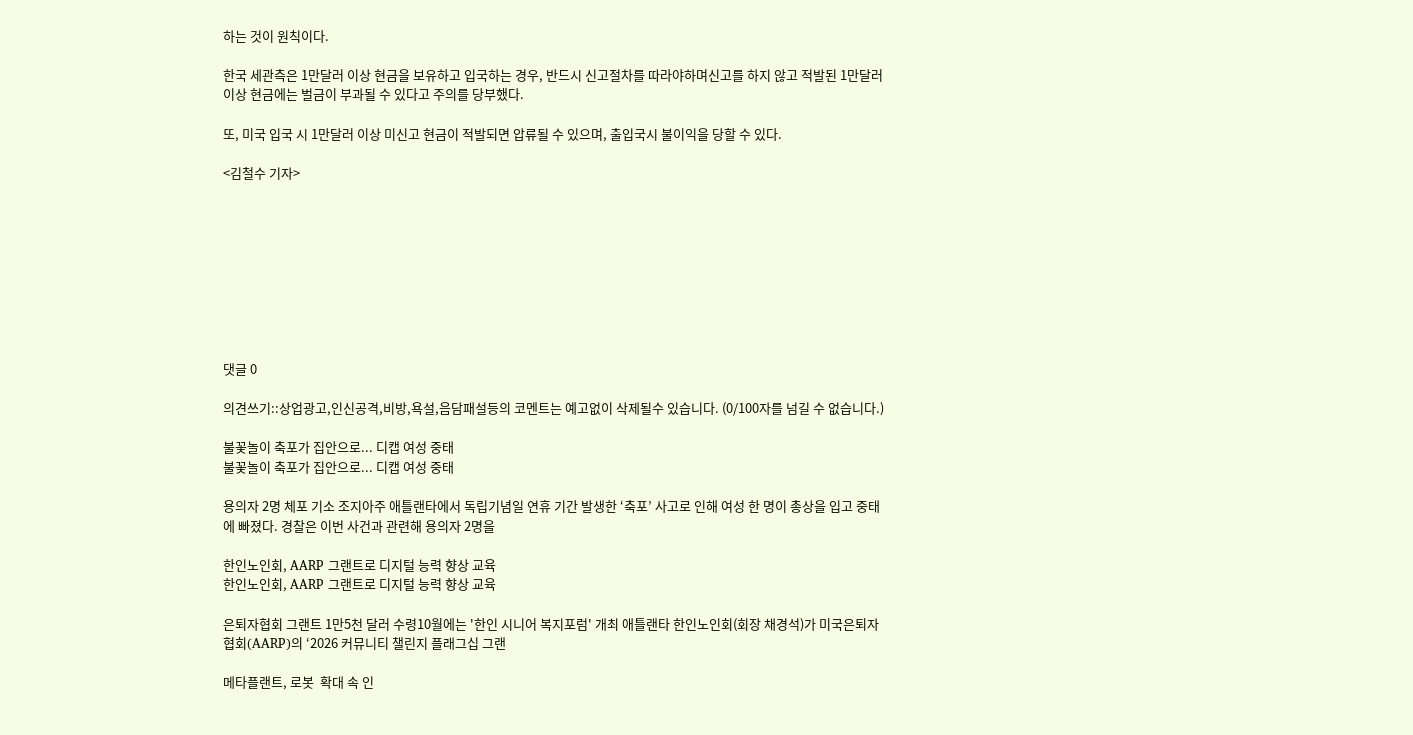하는 것이 원칙이다.

한국 세관측은 1만달러 이상 현금을 보유하고 입국하는 경우, 반드시 신고절차를 따라야하며신고를 하지 않고 적발된 1만달러 이상 현금에는 벌금이 부과될 수 있다고 주의를 당부했다.

또, 미국 입국 시 1만달러 이상 미신고 현금이 적발되면 압류될 수 있으며, 출입국시 불이익을 당할 수 있다.

<김철수 기자>









댓글 0

의견쓰기::상업광고,인신공격,비방,욕설,음담패설등의 코멘트는 예고없이 삭제될수 있습니다. (0/100자를 넘길 수 없습니다.)

불꽃놀이 축포가 집안으로... 디캡 여성 중태
불꽃놀이 축포가 집안으로... 디캡 여성 중태

용의자 2명 체포 기소 조지아주 애틀랜타에서 독립기념일 연휴 기간 발생한 ‘축포’ 사고로 인해 여성 한 명이 총상을 입고 중태에 빠졌다. 경찰은 이번 사건과 관련해 용의자 2명을

한인노인회, AARP 그랜트로 디지털 능력 향상 교육
한인노인회, AARP 그랜트로 디지털 능력 향상 교육

은퇴자협회 그랜트 1만5천 달러 수령10월에는 '한인 시니어 복지포럼' 개최 애틀랜타 한인노인회(회장 채경석)가 미국은퇴자협회(AARP)의 ‘2026 커뮤니티 챌린지 플래그십 그랜

메타플랜트, 로봇  확대 속 인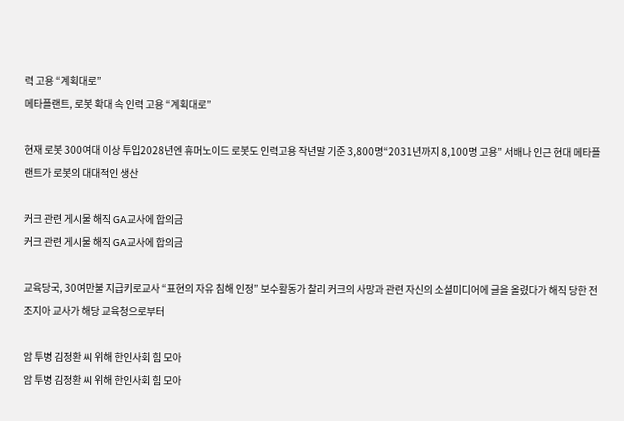력 고용 “계획대로”
메타플랜트, 로봇 확대 속 인력 고용 “계획대로”

현재 로봇 300여대 이상 투입2028년엔 휴머노이드 로봇도 인력고용 작년말 기준 3,800명“2031년까지 8,100명 고용” 서배나 인근 현대 메타플랜트가 로봇의 대대적인 생산

커크 관련 게시물 해직 GA교사에 합의금
커크 관련 게시물 해직 GA교사에 합의금

교육당국, 30여만불 지급키로교사 “표현의 자유 침해 인정” 보수활동가 찰리 커크의 사망과 관련 자신의 소셜미디어에 글을 올렸다가 해직 당한 전 조지아 교사가 해당 교육청으로부터

암 투병 김정환 씨 위해 한인사회 힘 모아
암 투병 김정환 씨 위해 한인사회 힘 모아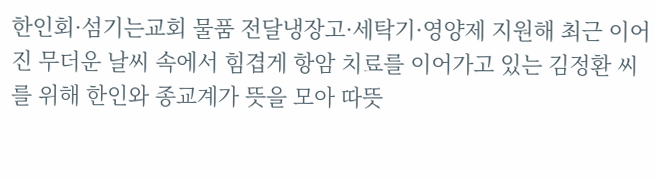한인회·섬기는교회 물품 전달냉장고·세탁기·영양제 지원해 최근 이어진 무더운 날씨 속에서 힘겹게 항암 치료를 이어가고 있는 김정환 씨를 위해 한인와 종교계가 뜻을 모아 따뜻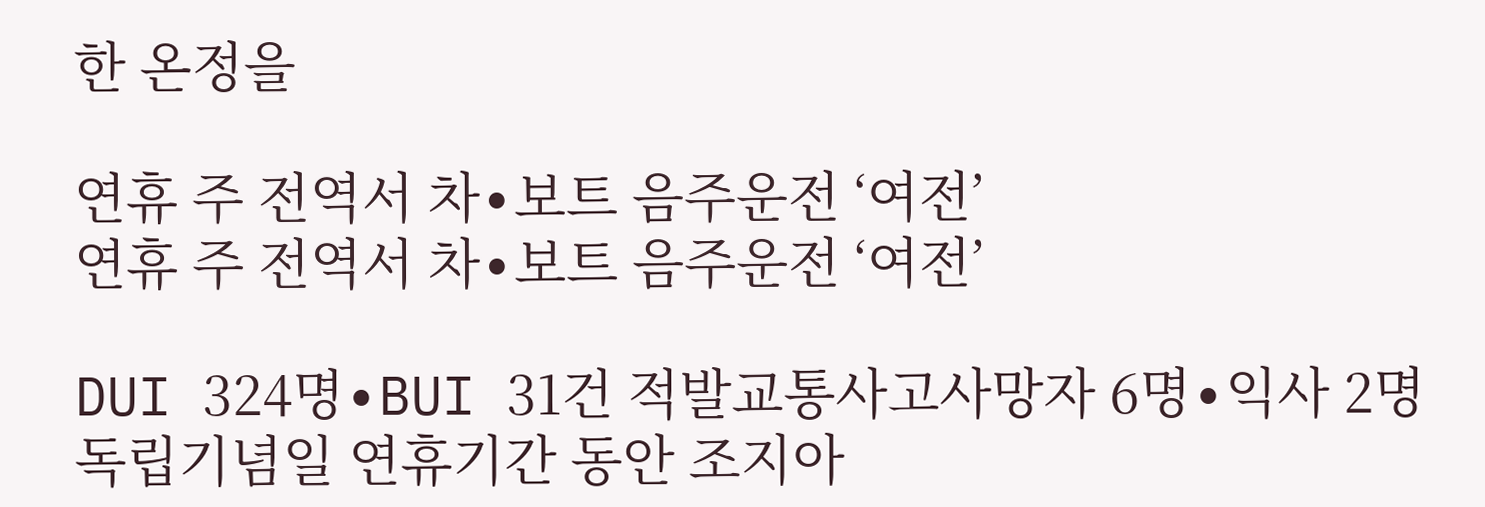한 온정을

연휴 주 전역서 차∙보트 음주운전 ‘여전’
연휴 주 전역서 차∙보트 음주운전 ‘여전’

DUI 324명∙BUI 31건 적발교통사고사망자 6명∙익사 2명  독립기념일 연휴기간 동안 조지아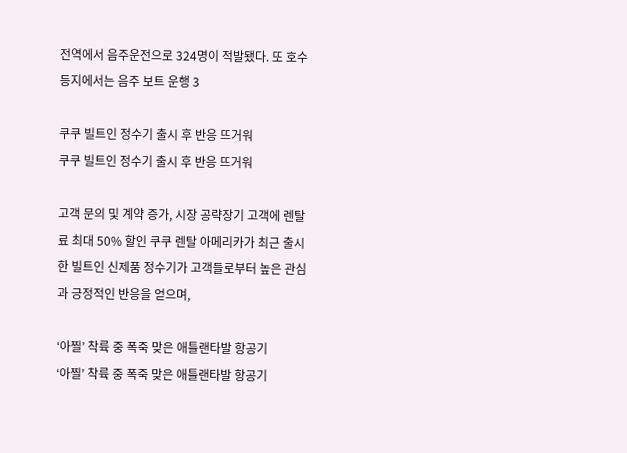전역에서 음주운전으로 324명이 적발됐다. 또 호수 등지에서는 음주 보트 운행 3

쿠쿠 빌트인 정수기 출시 후 반응 뜨거워
쿠쿠 빌트인 정수기 출시 후 반응 뜨거워

고객 문의 및 계약 증가, 시장 공략장기 고객에 렌탈료 최대 50% 할인 쿠쿠 렌탈 아메리카가 최근 출시한 빌트인 신제품 정수기가 고객들로부터 높은 관심과 긍정적인 반응을 얻으며,

‘아찔’ 착륙 중 폭죽 맞은 애틀랜타발 항공기
‘아찔’ 착륙 중 폭죽 맞은 애틀랜타발 항공기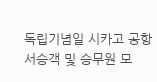독립기념일 시카고 공항서승객 및 승무원 모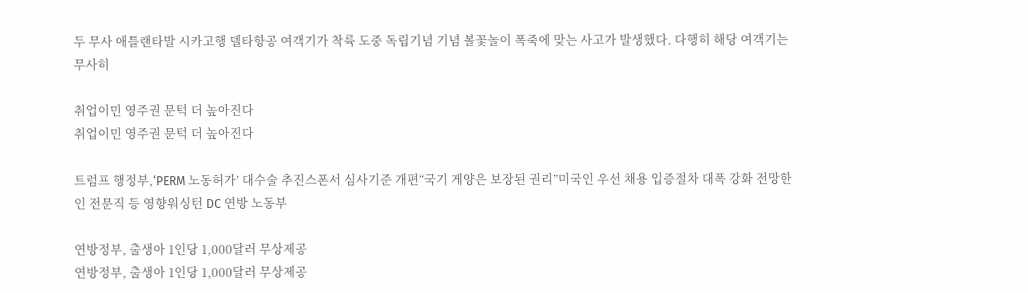두 무사 애틀랜타발 시카고행 델타항공 여객기가 착륙 도중 독립기념 기념 볼꽃놀이 폭죽에 맞는 사고가 발생했다. 다행히 해당 여객기는 무사히

취업이민 영주권 문턱 더 높아진다
취업이민 영주권 문턱 더 높아진다

트럼프 행정부,‘PERM 노동허가’ 대수술 추진스폰서 심사기준 개편“국기 게양은 보장된 권리”미국인 우선 채용 입증절차 대폭 강화 전망한인 전문직 등 영향워싱턴 DC 연방 노동부

연방정부, 출생아 1인당 1,000달러 무상제공
연방정부, 출생아 1인당 1,000달러 무상제공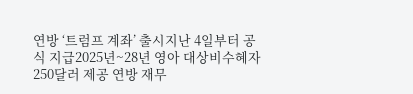연방 ‘트럼프 계좌’ 출시지난 4일부터 공식 지급2025년~28년 영아 대상비수혜자 250달러 제공 연방 재무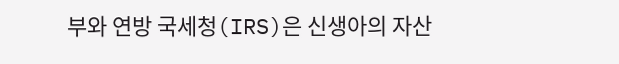부와 연방 국세청(IRS)은 신생아의 자산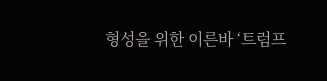형성을 위한 이른바 ‘트럼프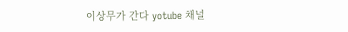이상무가 간다 yotube 채널